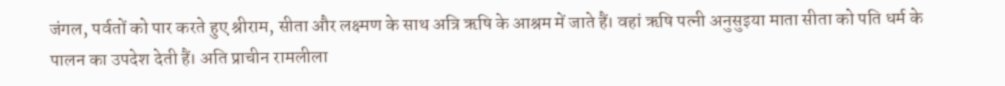जंगल, पर्वतों को पार करते हुए श्रीराम, सीता और लक्ष्मण के साथ अत्रि ऋषि के आश्रम में जाते हैं। वहां ऋषि पत्नी अनुसुइया माता सीता को पति धर्म के पालन का उपदेश देती हैं। अति प्राचीन रामलीला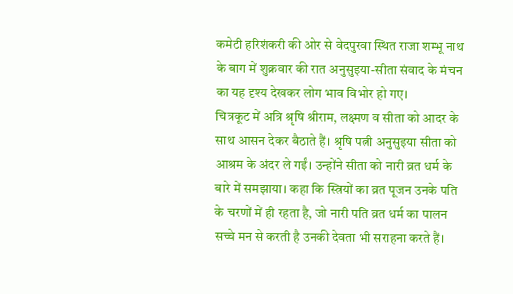कमेटी हरिशंकरी की ओर से वेदपुरवा स्थित राजा शम्भू नाथ के बाग में शुक्रवार की रात अनुसुइया-सीता संवाद के मंचन का यह दृश्य देखकर लोग भाव विभोर हो गए।
चित्रकूट में अत्रि श्रृषि श्रीराम, लक्ष्मण व सीता को आदर के साथ आसन देकर बैठाते हैं। श्रृषि पत्नी अनुसुइया सीता को आश्रम के अंदर ले गईं। उन्होंने सीता को नारी व्रत धर्म के बारे में समझाया। कहा कि स्त्रियों का व्रत पूजन उनके पति के चरणों में ही रहता है, जो नारी पति व्रत धर्म का पालन सच्चे मन से करती है उनकी देवता भी सराहना करते हैं।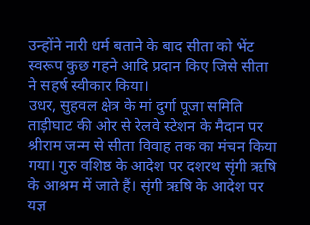उन्होंने नारी धर्म बताने के बाद सीता को भेंट स्वरूप कुछ गहने आदि प्रदान किए जिसे सीता ने सहर्ष स्वीकार किया।
उधर, सुहवल क्षेत्र के मां दुर्गा पूजा समिति ताड़ीघाट की ओर से रेलवे स्टेशन के मैदान पर श्रीराम जन्म से सीता विवाह तक का मंचन किया गया। गुरु वशिष्ठ के आदेश पर दशरथ सृंगी ऋषि के आश्रम में जाते हैं। सृंगी ऋषि के आदेश पर यज्ञ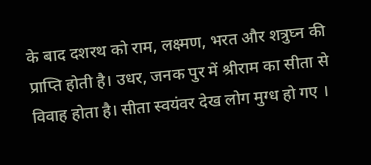के बाद दशरथ को राम, लक्ष्मण, भरत और शत्रुघ्न की प्राप्ति होती है। उधर, जनक पुर में श्रीराम का सीता से विवाह होता है। सीता स्वयंवर देख लोग मुग्ध हो गए ।